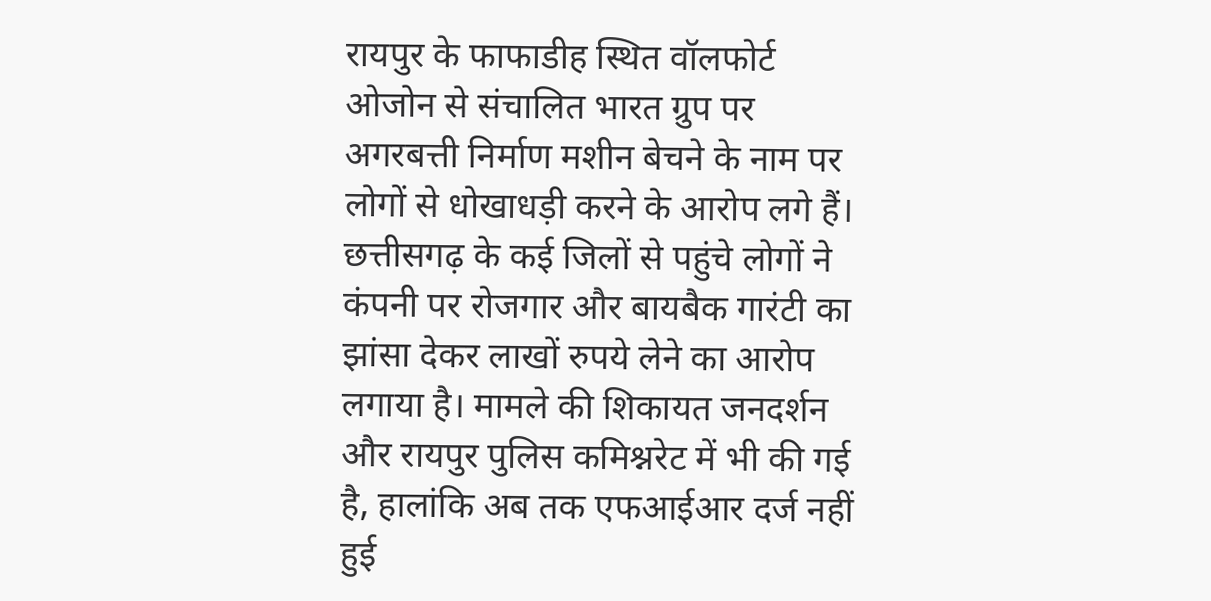रायपुर के फाफाडीह स्थित वॉलफोर्ट ओजोन से संचालित भारत ग्रुप पर अगरबत्ती निर्माण मशीन बेचने के नाम पर लोगों से धोखाधड़ी करने के आरोप लगे हैं। छत्तीसगढ़ के कई जिलों से पहुंचे लोगों ने कंपनी पर रोजगार और बायबैक गारंटी का झांसा देकर लाखों रुपये लेने का आरोप लगाया है। मामले की शिकायत जनदर्शन और रायपुर पुलिस कमिश्नरेट में भी की गई है, हालांकि अब तक एफआईआर दर्ज नहीं हुई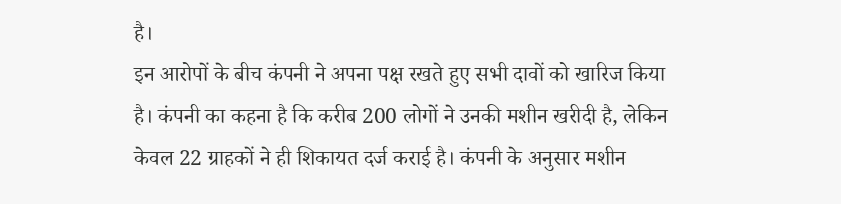है।
इन आरोपों के बीच कंपनी ने अपना पक्ष रखते हुए सभी दावों को खारिज किया है। कंपनी का कहना है कि करीब 200 लोगों ने उनकी मशीन खरीदी है, लेकिन केवल 22 ग्राहकों ने ही शिकायत दर्ज कराई है। कंपनी के अनुसार मशीन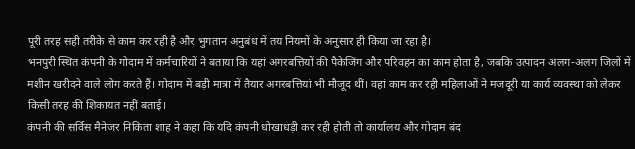पूरी तरह सही तरीके से काम कर रही है और भुगतान अनुबंध में तय नियमों के अनुसार ही किया जा रहा है।
भनपुरी स्थित कंपनी के गोदाम में कर्मचारियों ने बताया कि यहां अगरबत्तियों की पैकेजिंग और परिवहन का काम होता है, जबकि उत्पादन अलग-अलग जिलों में मशीन खरीदने वाले लोग करते हैं। गोदाम में बड़ी मात्रा में तैयार अगरबत्तियां भी मौजूद थीं। वहां काम कर रही महिलाओं ने मजदूरी या कार्य व्यवस्था को लेकर किसी तरह की शिकायत नहीं बताई।
कंपनी की सर्विस मैनेजर निकिता शाह ने कहा कि यदि कंपनी धोखाधड़ी कर रही होती तो कार्यालय और गोदाम बंद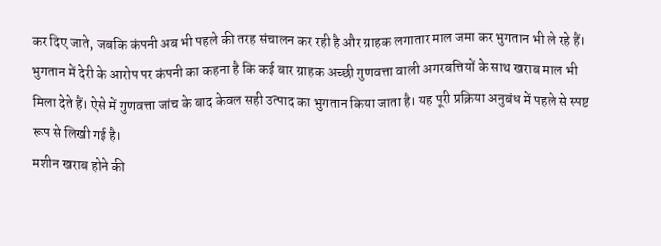कर दिए जाते, जबकि कंपनी अब भी पहले की तरह संचालन कर रही है और ग्राहक लगातार माल जमा कर भुगतान भी ले रहे हैं।
भुगतान में देरी के आरोप पर कंपनी का कहना है कि कई बार ग्राहक अच्छी गुणवत्ता वाली अगरबत्तियों के साथ खराब माल भी मिला देते हैं। ऐसे में गुणवत्ता जांच के बाद केवल सही उत्पाद का भुगतान किया जाता है। यह पूरी प्रक्रिया अनुबंध में पहले से स्पष्ट रूप से लिखी गई है।
मशीन खराब होने की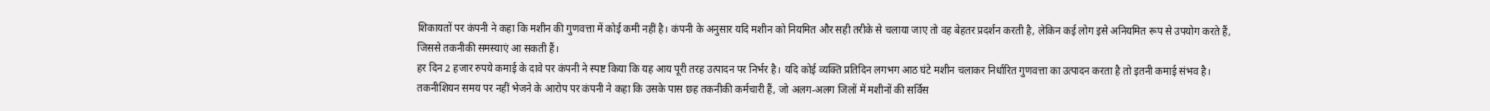शिकायतों पर कंपनी ने कहा कि मशीन की गुणवत्ता में कोई कमी नहीं है। कंपनी के अनुसार यदि मशीन को नियमित और सही तरीके से चलाया जाए तो वह बेहतर प्रदर्शन करती है, लेकिन कई लोग इसे अनियमित रूप से उपयोग करते हैं, जिससे तकनीकी समस्याएं आ सकती हैं।
हर दिन 2 हजार रुपये कमाई के दावे पर कंपनी ने स्पष्ट किया कि यह आय पूरी तरह उत्पादन पर निर्भर है। यदि कोई व्यक्ति प्रतिदिन लगभग आठ घंटे मशीन चलाकर निर्धारित गुणवत्ता का उत्पादन करता है तो इतनी कमाई संभव है।
तकनीशियन समय पर नहीं भेजने के आरोप पर कंपनी ने कहा कि उसके पास छह तकनीकी कर्मचारी हैं, जो अलग-अलग जिलों में मशीनों की सर्विस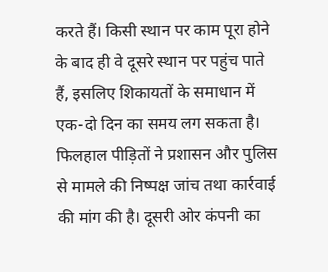करते हैं। किसी स्थान पर काम पूरा होने के बाद ही वे दूसरे स्थान पर पहुंच पाते हैं, इसलिए शिकायतों के समाधान में एक-दो दिन का समय लग सकता है।
फिलहाल पीड़ितों ने प्रशासन और पुलिस से मामले की निष्पक्ष जांच तथा कार्रवाई की मांग की है। दूसरी ओर कंपनी का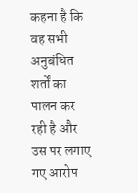कहना है कि वह सभी अनुबंधित शर्तों का पालन कर रही है और उस पर लगाए गए आरोप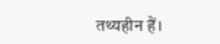तथ्यहीन हैं।